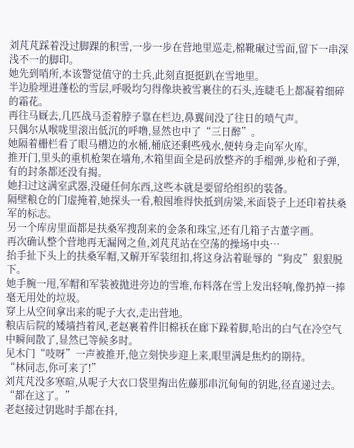刘芃芃踩着没过脚踝的积雪,一步一步在营地里巡走,棉靴碾过雪面,留下一串深浅不一的脚印。
她先到哨所,本该警觉值守的士兵,此刻直挺挺趴在雪地里。
半边脸埋进蓬松的雪层,呼吸均匀得像块被雪裹住的石头,连睫毛上都凝着细碎的霜花。
再往马厩去,几匹战马歪着脖子靠在栏边,鼻翼间没了往日的喷气声。
只偶尔从喉咙里滚出低沉的呼噜,显然也中了“三日醉”。
她隔着栅栏看了眼马槽边的水桶,桶底还剩些残水,便转身走向军火库。
推开门,里头的重机枪架在墙角,木箱里面全是码放整齐的手榴弹,步枪和子弹,有的封条都还没有揭。
她扫过这满室武器,没碰任何东西,这些本就是要留给组织的装备。
隔壁粮仓的门虚掩着,她探头一看,粮囤堆得快抵到房梁,米面袋子上还印着扶桑军的标志。
另一个库房里面都是扶桑军搜刮来的金条和珠宝,还有几箱子古董字画。
再次确认整个营地再无漏网之鱼,刘芃芃站在空荡的操场中央…
抬手扯下头上的扶桑军帽,又解开军装纽扣,将这身沾着耻辱的“狗皮”狠狠脱下。
她手腕一甩,军帽和军装被抛进旁边的雪堆,布料落在雪上发出轻响,像扔掉一捧毫无用处的垃圾。
穿上从空间拿出来的呢子大衣,走出营地。
粮店后院的矮墙挡着风,老赵裹着件旧棉袄在廊下跺着脚,哈出的白气在冷空气中瞬间散了,显然已等候多时。
见木门“吱呀”一声被推开,他立刻快步迎上来,眼里满是焦灼的期待。
“林同志,你可来了!”
刘芃芃没多寒暄,从呢子大衣口袋里掏出佐藤那串沉甸甸的钥匙,径直递过去。
“都在这了。”
老赵接过钥匙时手都在抖,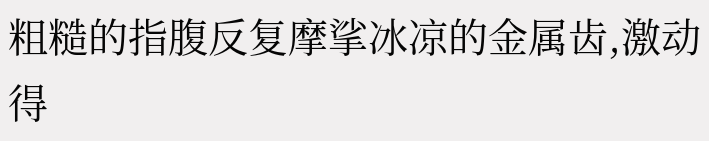粗糙的指腹反复摩挲冰凉的金属齿,激动得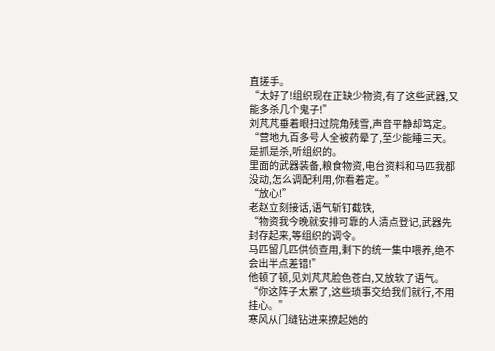直搓手。
“太好了!组织现在正缺少物资,有了这些武器,又能多杀几个鬼子!”
刘芃芃垂着眼扫过院角残雪,声音平静却笃定。
“营地九百多号人全被药晕了,至少能睡三天。是抓是杀,听组织的。
里面的武器装备,粮食物资,电台资料和马匹我都没动,怎么调配利用,你看着定。”
“放心!”
老赵立刻接话,语气斩钉截铁,
“物资我今晚就安排可靠的人清点登记,武器先封存起来,等组织的调令。
马匹留几匹供侦查用,剩下的统一集中喂养,绝不会出半点差错!”
他顿了顿,见刘芃芃脸色苍白,又放软了语气。
“你这阵子太累了,这些琐事交给我们就行,不用挂心。”
寒风从门缝钻进来撩起她的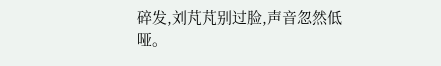碎发,刘芃芃别过脸,声音忽然低哑。